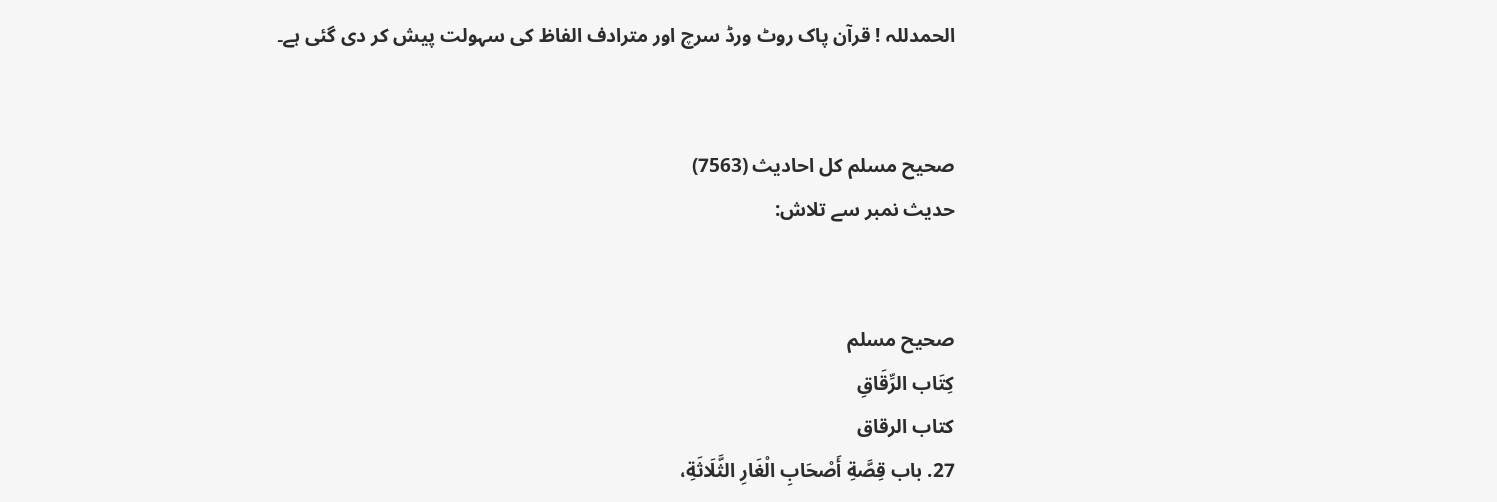الحمدللہ ! قرآن پاک روٹ ورڈ سرچ اور مترادف الفاظ کی سہولت پیش کر دی گئی ہے۔


صحيح مسلم کل احادیث (7563)
حدیث نمبر سے تلاش:


صحيح مسلم
كِتَاب الرِّقَاقِ
کتاب الرقاق
27. باب قِصَّةِ أَصْحَابِ الْغَارِ الثَّلَاثَةِ،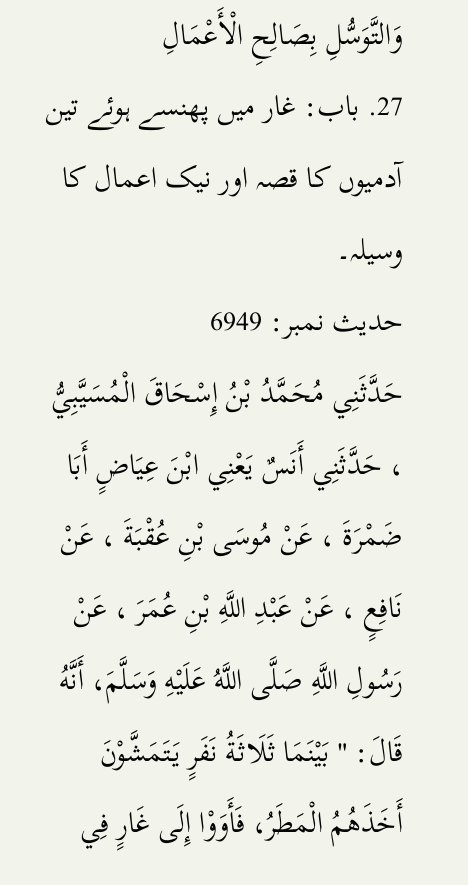وَالتَّوَسُّلِ بِصَالِحِ الْأَعْمَالِ
27. باب: غار میں پھنسے ہوئے تین آدمیوں کا قصہ اور نیک اعمال کا وسیلہ۔
حدیث نمبر: 6949
حَدَّثَنِي مُحَمَّدُ بْنُ إِسْحَاقَ الْمُسَيَّبِيُّ ، حَدَّثَنِي أَنَسٌ يَعْنِي ابْنَ عِيَاضٍ أَبَا ضَمْرَةَ ، عَنْ مُوسَى بْنِ عُقْبَةَ ، عَنْ نَافِعٍ ، عَنْ عَبْدِ اللَّهِ بْنِ عُمَرَ ، عَنْ رَسُولِ اللَّهِ صَلَّى اللَّهُ عَلَيْهِ وَسَلَّمَ، أَنَّهُ قَالَ: " بَيْنَمَا ثَلَاثَةُ نَفَرٍ يَتَمَشَّوْنَ أَخَذَهُمُ الْمَطَرُ، فَأَوَوْا إِلَى غَارٍ فِي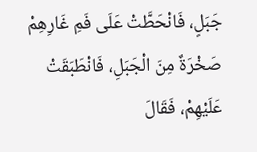جَبَلٍ، فَانْحَطَّتْ عَلَى فَمِ غَارِهِمْ صَخْرَةٌ مِنَ الْجَبَلِ، فَانْطَبَقَتْ عَلَيْهِمْ، فَقَالَ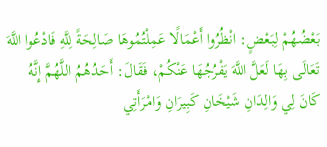بَعْضُهُمْ لِبَعْضٍ: انْظُرُوا أَعْمَالًا عَمِلْتُمُوهَا صَالِحَةً لِلَّهِ فَادْعُوا اللَّهَ تَعَالَى بِهَا لَعَلَّ اللَّهَ يَفْرُجُهَا عَنْكُمْ، فَقَالَ: أَحَدُهُمُ اللَّهُمَّ إِنَّهُ كَانَ لِي وَالِدَانِ شَيْخَانِ كَبِيرَانِ وَامْرَأَتِي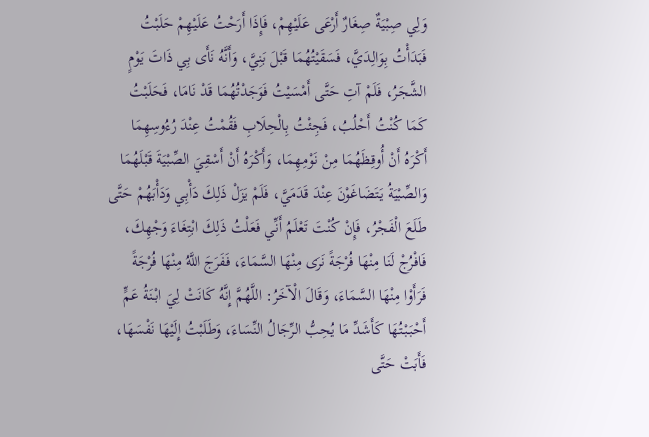وَلِي صِبْيَةٌ صِغَارٌ أَرْعَى عَلَيْهِمْ، فَإِذَا أَرَحْتُ عَلَيْهِمْ حَلَبْتُ فَبَدَأْتُ بِوَالِدَيَّ، فَسَقَيْتُهُمَا قَبْلَ بَنِيَّ، وَأَنَّهُ نَأَى بِي ذَاتَ يَوْمٍ الشَّجَرُ، فَلَمْ آتِ حَتَّى أَمْسَيْتُ فَوَجَدْتُهُمَا قَدْ نَامَا، فَحَلَبْتُ كَمَا كُنْتُ أَحْلُبُ، فَجِئْتُ بِالْحِلَابِ فَقُمْتُ عِنْدَ رُءُوسِهِمَا أَكْرَهُ أَنْ أُوقِظَهُمَا مِنْ نَوْمِهِمَا، وَأَكْرَهُ أَنْ أَسْقِيَ الصِّبْيَةَ قَبْلَهُمَا وَالصِّبْيَةُ يَتَضَاغَوْنَ عِنْدَ قَدَمَيَّ، فَلَمْ يَزَلْ ذَلِكَ دَأْبِي وَدَأْبَهُمْ حَتَّى طَلَعَ الْفَجْرُ، فَإِنْ كُنْتَ تَعْلَمُ أَنِّي فَعَلْتُ ذَلِكَ ابْتِغَاءَ وَجْهِكَ، فَافْرُجْ لَنَا مِنْهَا فُرْجَةً نَرَى مِنْهَا السَّمَاءَ، فَفَرَجَ اللَّهُ مِنْهَا فُرْجَةً فَرَأَوْا مِنْهَا السَّمَاءَ، وَقَالَ الْآخَرُ: اللَّهُمَّ إِنَّهُ كَانَتْ لِيَ ابْنَةُ عَمٍّ أَحْبَبْتُهَا كَأَشَدِّ مَا يُحِبُّ الرِّجَالُ النِّسَاءَ، وَطَلَبْتُ إِلَيْهَا نَفْسَهَا، فَأَبَتْ حَتَّى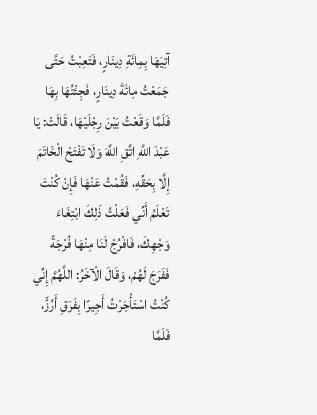آتِيَهَا بِمِائَةِ دِينَارٍ، فَتَعِبْتُ حَتَّى جَمَعْتُ مِائَةَ دِينَارٍ، فَجِئْتُهَا بِهَا فَلَمَّا وَقَعْتُ بَيْنَ رِجْلَيْهَا، قَالَتْ: يَا عَبْدَ اللَّهِ اتَّقِ اللَّهَ وَلَا تَفْتَحْ الْخَاتَمَ إِلَّا بِحَقِّهِ، فَقُمْتُ عَنْهَا فَإِنْ كُنْتَ تَعْلَمُ أَنِّي فَعَلْتُ ذَلِكَ ابْتِغَاءَ وَجْهِكَ، فَافْرُجْ لَنَا مِنْهَا فُرْجَةً فَفَرَجَ لَهُمْ، وَقَالَ الْآخَرُ: اللَّهُمَّ إِنِّي كُنْتُ اسْتَأْجَرْتُ أَجِيرًا بِفَرَقِ أَرُزٍّ، فَلَمَّا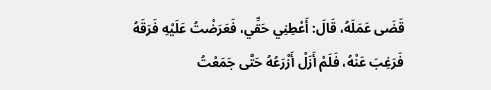قَضَى عَمَلَهُ، قَالَ: أَعْطِنِي حَقِّي، فَعَرَضْتُ عَلَيْهِ فَرَقَهُ فَرَغِبَ عَنْهُ، فَلَمْ أَزَلْ أَزْرَعُهُ حَتَّى جَمَعْتُ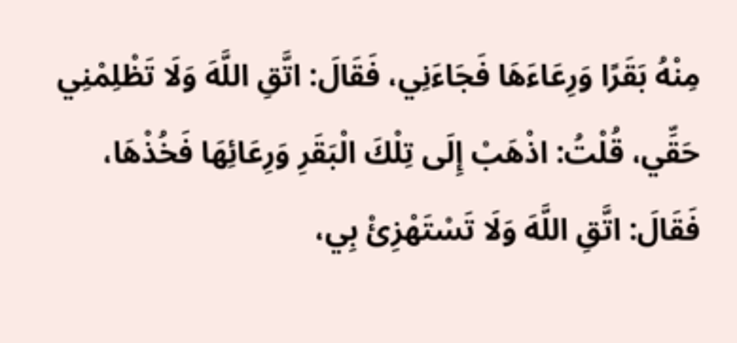مِنْهُ بَقَرًا وَرِعَاءَهَا فَجَاءَنِي، فَقَالَ: اتَّقِ اللَّهَ وَلَا تَظْلِمْنِي حَقِّي، قُلْتُ: اذْهَبْ إِلَى تِلْكَ الْبَقَرِ وَرِعَائِهَا فَخُذْهَا، فَقَالَ: اتَّقِ اللَّهَ وَلَا تَسْتَهْزِئْ بِي،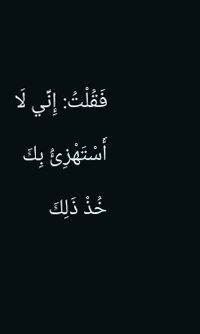فَقُلْتُ: إِنِّي لَا أَسْتَهْزِئُ بِكَ خُذْ ذَلِكَ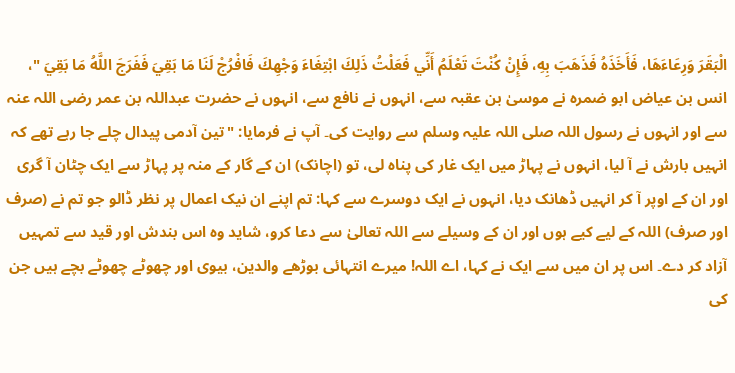الْبَقَرَ وَرِعَاءَهَا، فَأَخَذَهُ فَذَهَبَ بِهِ، فَإِنْ كُنْتَ تَعْلَمُ أَنِّي فَعَلْتُ ذَلِكَ ابْتِغَاءَ وَجْهِكَ فَافْرُجْ لَنَا مَا بَقِيَ فَفَرَجَ اللَّهُ مَا بَقِيَ "،
انس بن عیاض ابو ضمرہ نے موسیٰ بن عقبہ سے، انہوں نے نافع سے، انہوں نے حضرت عبداللہ بن عمر رضی اللہ عنہ سے اور انہوں نے رسول اللہ صلی اللہ علیہ وسلم سے روایت کی۔ آپ نے فرمایا: "تین آدمی پیدال چلے جا رہے تھے کہ انہیں بارش نے آ لیا، انہوں نے پہاڑ میں ایک غار کی پناہ لی، تو (اچانک) ان کے گار کے منہ پر پہاڑ سے ایک چٹان آ گری اور ان کے اوپر آ کر انہیں ڈھانک دیا، انہوں نے ایک دوسرے سے کہا: تم اپنے ان نیک اعمال پر نظر ڈالو جو تم نے (صرف اور صرف) اللہ کے لیے کیے ہوں اور ان کے وسیلے سے اللہ تعالیٰ سے دعا کرو، شاید وہ اس بندش اور قید سے تمہیں آزاد کر دے۔ اس پر ان میں سے ایک نے کہا، اے اللہ! میرے انتہائی بوڑھے والدین، بیوی اور چھوٹے چھوٹے بچے ہیں جن کی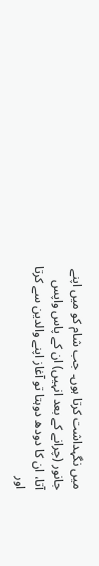میں نگہداشت کرتا ہوں۔ جب شام کو میں اپنے جانور (چرانے کے بعد انہیں) ان کے پاس واپس آتا، ان کا دودھ دوہتا تو آغاز اپنے والدین سے کرتا اور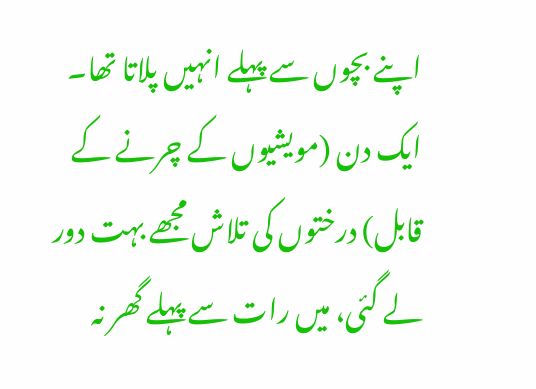اپنے بچوں سے پہلے انہیں پلاتا تھا۔ ایک دن (مویشیوں کے چرنے کے قابل) درختوں کی تلاش مجھے بہت دور لے گئی، میں رات سے پہلے گھر نہ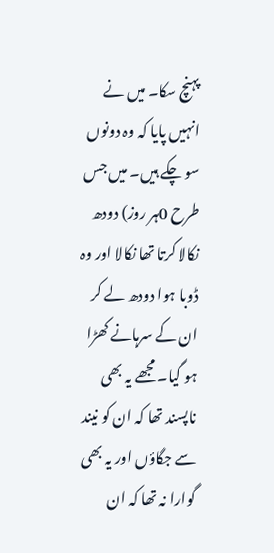پہنچ سکا۔ میں نے انہیں پایا کہ وہ دونوں سو چکے ہیں۔ میں جس طرح 0ہر روز) دودھ نکالا کرتا تھا نکالا اور وہ ڈوبا ہوا دودھ لے کر ان کے سرہانے کھڑا ہو گیا۔ مجھے یہ بھی ناپسند تھا کہ ان کو نیند سے جگاؤں اور یہ بھی گوارا نہ تھا کہ ان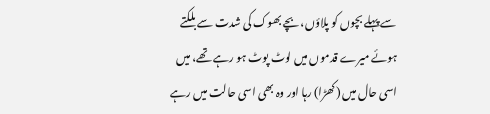سے پہلے بچوں کو پلاؤں، بچے بھوک کی شدت سے بلکتے ہوئے میرے قدموں میں لوٹ پوٹ ہو رہے تھے، میں اسی حال میں (کھڑا) رہا اور وہ بھی اسی حالت میں رہے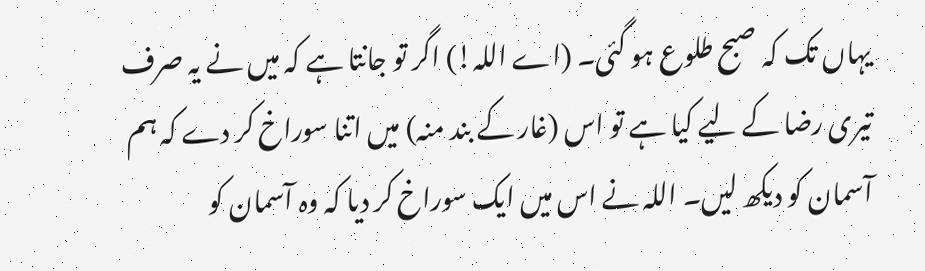یہاں تک کہ صبح طلوع ہو گئی۔ (اے اللہ!) اگر تو جانتا ہے کہ میں نے یہ صرف تیری رضا کے لیے کیا ہے تو اس (غار کے بند منہ) میں اتنا سوراخ کر دے کہ ہم آسمان کو دیکھ لیں۔ اللہ نے اس میں ایک سوراخ کر دیا کہ وہ آسمان کو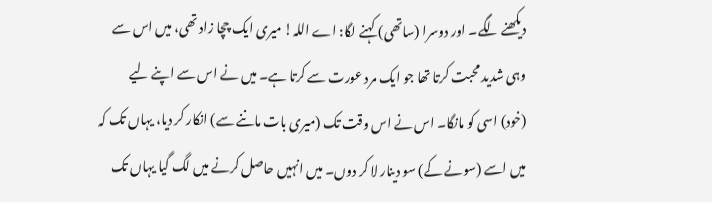دیکھنے لگے۔ اور دوسرا (ساتھی) کہنے لگا: اے اللہ! میری ایک چچا زاد تھی، میں اس سے وہی شدید محبت کرتا تھا جو ایک مرد عورت سے کرتا ہے۔ میں نے اس سے اپنے لیے (خود) اسی کو مانگا۔ اس نے اس وقت تک (میری بات ماننے سے) انکار کر دیا، یہاں تک کہ میں اسے (سونے کے) سو دینار لا کر دوں۔ میں انہیں حاصل کرنے میں لگ گیا یہاں تک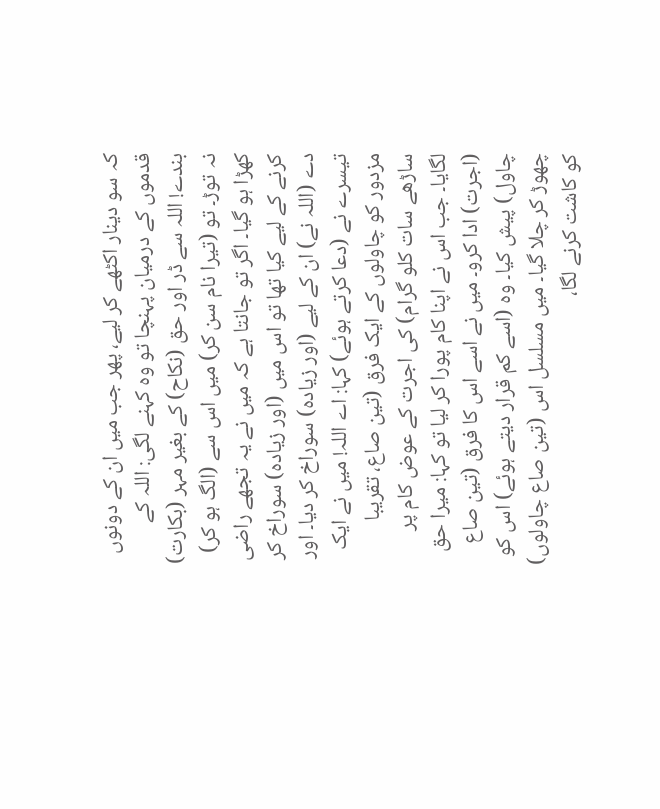کہ سو دینار اکٹھے کر لیے، پھر جب میں ان کے دونوں قدموں کے درمیان پہنچا تو وہ کہنے لگی: اللہ کے بندے! اللہ سے ڈر اور حق (نکاح) کے بغیر مہر (بکارت) نہ توڑ۔ تو (تیرا نام سن کر) میں اس سے (الگ ہو کر) کھڑا ہو گیا۔ اگر تو جانتا ہے کہ میں نے یہ تجھے راضی کرنے کے لیے کیا تھا تو اس میں (اور زیادہ) سوراخ کر دے (اللہ نے) ان کے لیے (اور زیادہ) سوراخ کر دیا۔ اور تیسرے نے (دعا کرتے ہوئے) کہا: اے اللہ! میں نے ایک مزدور کو چاولوں کے ایک فرق (تین صاع، تقریبا ساڑھے سات کلو گرام) کی اجرت کے عوض کام پر لگایا۔ جب اس نے اپنا کام پورا کر لیا تو کہا: میرا حق (اجرت) ادا کرو۔ میں نے اسے اس کا فرق (تین صاع چاول) پیش کیا۔ وہ (اسے کم قرار دیتے ہوئے) اس کو چھوڑ کر چلا گیا۔ میں مسلسل اس (تین صاع چاولوں) کو کاشت کرنے لگا،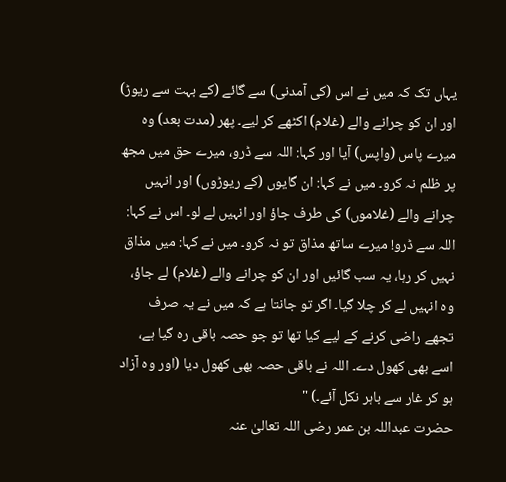یہاں تک کہ میں نے اس (کی آمدنی) سے گائے (کے بہت سے ریوڑ) اور ان کو چرانے والے (غلام) اکٹھے کر لیے۔ پھر (مدت بعد) وہ میرے پاس (واپس) آیا اور کہا: اللہ سے ڈرو، میرے حق میں مجھ پر ظلم نہ کرو۔ میں نے کہا: ان گایوں (کے ریوڑوں) اور انہیں چرانے والے (غلاموں) کی طرف جاؤ اور انہیں لے لو۔ اس نے کہا: اللہ سے ڈرو! میرے ساتھ مذاق تو نہ کرو۔ میں نے کہا: میں مذاق نہیں کر رہا، یہ سب گائیں اور ان کو چرانے والے (غلام) لے جاؤ، وہ انہیں لے کر چلا گیا۔ اگر تو جانتا ہے کہ میں نے یہ صرف تجھے راضی کرنے کے لیے کیا تھا تو جو حصہ باقی رہ گیا ہے، اسے بھی کھول دے۔ اللہ نے باقی حصہ بھی کھول دیا (اور وہ آزاد ہو کر غار سے باہر نکل آئے۔) "
حضرت عبداللہ بن عمر رضی اللہ تعالیٰ عنہ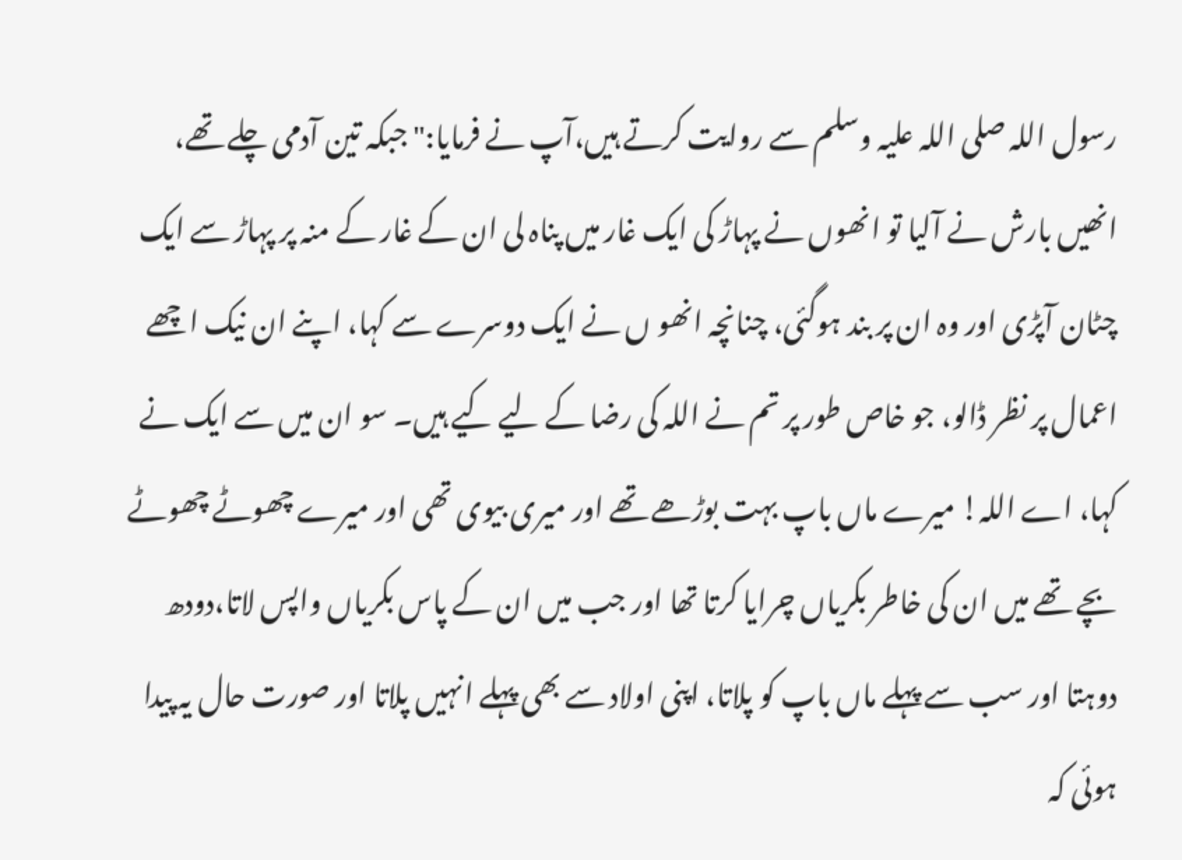رسول اللہ صلی اللہ علیہ وسلم سے روایت کرتے ہیں،آپ نے فرمایا:" جبکہ تین آدمی چلے تھے، انھیں بارش نے آلیا تو انھوں نے پہاڑ کی ایک غار میں پناہ لی ان کے غار کے منہ پر پہاڑ سے ایک چٹان آپڑی اور وہ ان پر بند ہوگئی، چنانچہ انھو ں نے ایک دوسرے سے کہا، اپنے ان نیک اچھے اعمال پر نظر ڈالو، جو خاص طور پر تم نے اللہ کی رضا کے لیے کیے ہیں۔ سو ان میں سے ایک نے کہا، اے اللہ! میرے ماں باپ بہت بوڑھے تھے اور میری بیوی تھی اور میرے چھوٹے چھوٹے بچے تھے میں ان کی خاطر بکریاں چرایا کرتا تھا اور جب میں ان کے پاس بکریاں واپس لاتا،دودھ دوہتا اور سب سے پہلے ماں باپ کو پلاتا، اپنی اولاد سے بھی پہلے انہیں پلاتا اور صورت حال یہ پیدا ہوئی کہ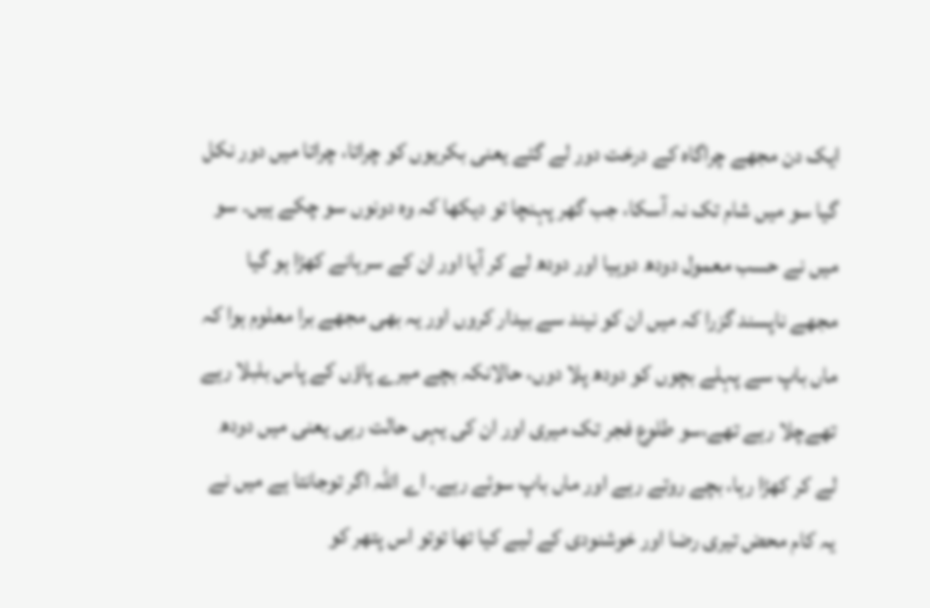ایک دن مجھے چراگاہ کے درخت دور لے گئے یعنی بکریوں کو چراتا، چراتا میں دور نکل گیا سو میں شام تک نہ آسکا، جب گھر پہنچا تو دیکھا کہ وہ دونوں سو چکے ہیں۔ سو میں نے حسب معمول دودھ دوہیا اور دودھ لے کر آیا اور ان کے سرہانے کھڑا ہو گیا مجھے ناپسند گزرا کہ میں ان کو نیند سے بیدار کروں اور یہ بھی مجھے برا معلوم ہوا کہ ماں باپ سے پہلے بچوں کو دودھ پلا دوں، حالانکہ بچے میرے پاؤں کے پاس بلبلا رہے تھےچلا رہے تھے،سو طلوع فجر تک میری اور ان کی یہی حالت رہی یعنی میں دودھ لے کر کھڑا رہا، بچے روتے رہے اور ماں باپ سوئے رہے۔ اے اللہ اگر توجانتا ہے میں نے یہ کام محض تیری رضا اور خوشنودی کے لیے کیا تھا توتو اس پتھر کو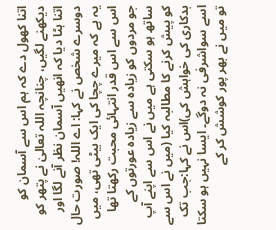اتنا کھول دے کہ ہم اس سے آسمان کو دیکھنے لگیں، چنانچہ اللہ تعالیٰ نے پتھر کو اتنا ہٹا دیا کہ انھیں آسمان نظر آنے لگا اور دوسرے شخص نے کہا: اے اللہ! صورت حال یہ ہے کہ میرے چچا کی ایک بیٹی تھی، میں اس سے اس قدر انتہائی محبت رکھتا تھا جو مردوں کو زیادہ سے زیادہ عورتوں کے ساتھ ہو سکتی ہے میں نے اس سے اپنے آپ کو پیش کرنے کا مطالبہ کیا (میں نے اس سے بدکاری کی خواہش کی)اس نے کہا:جب تک اسے سواشرفی نہ دوگے۔ ایسا نہیں ہو سکتا تو میں نے بھر پور کوشش کر کے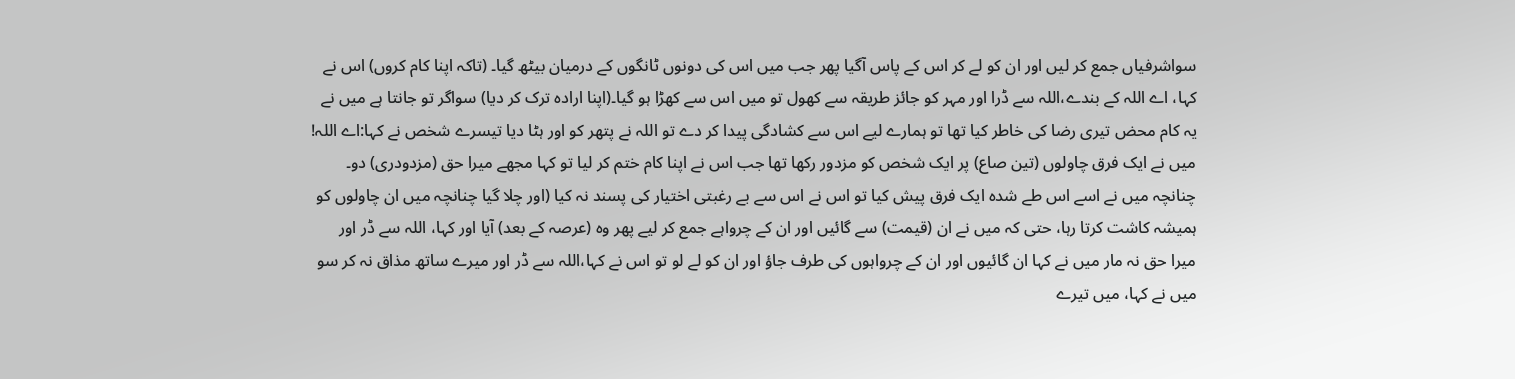سواشرفیاں جمع کر لیں اور ان کو لے کر اس کے پاس آگیا پھر جب میں اس کی دونوں ٹانگوں کے درمیان بیٹھ گیا۔ (تاکہ اپنا کام کروں) اس نے کہا، اے اللہ کے بندے،اللہ سے ڈرا اور مہر کو جائز طریقہ سے کھول تو میں اس سے کھڑا ہو گیا۔(اپنا ارادہ ترک کر دیا) سواگر تو جانتا ہے میں نے یہ کام محض تیری رضا کی خاطر کیا تھا تو ہمارے لیے اس سے کشادگی پیدا کر دے تو اللہ نے پتھر کو اور ہٹا دیا تیسرے شخص نے کہا:اے اللہ! میں نے ایک فرق چاولوں (تین صاع) پر ایک شخص کو مزدور رکھا تھا جب اس نے اپنا کام ختم کر لیا تو کہا مجھے میرا حق (مزدودری) دو۔ چنانچہ میں نے اسے اس طے شدہ ایک فرق پیش کیا تو اس نے اس سے بے رغبتی اختیار کی پسند نہ کیا (اور چلا گیا چنانچہ میں ان چاولوں کو ہمیشہ کاشت کرتا رہا، حتی کہ میں نے ان (قیمت) سے گائیں اور ان کے چرواہے جمع کر لیے پھر وہ (عرصہ کے بعد) آیا اور کہا، اللہ سے ڈر اور میرا حق نہ مار میں نے کہا ان گائیوں اور ان کے چرواہوں کی طرف جاؤ اور ان کو لے لو تو اس نے کہا،اللہ سے ڈر اور میرے ساتھ مذاق نہ کر سو میں نے کہا، میں تیرے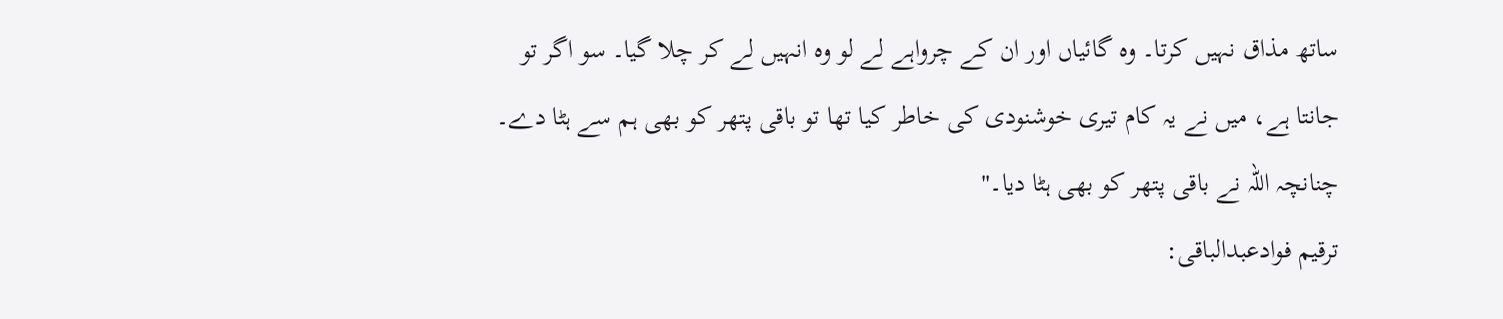ساتھ مذاق نہیں کرتا۔ وہ گائیاں اور ان کے چرواہے لے لو وہ انہیں لے کر چلا گیا۔ سو اگر تو جانتا ہے، میں نے یہ کام تیری خوشنودی کی خاطر کیا تھا تو باقی پتھر کو بھی ہم سے ہٹا دے۔ چنانچہ اللہ نے باقی پتھر کو بھی ہٹا دیا۔"
ترقیم فوادعبدالباقی: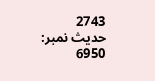2743
حدیث نمبر: 6950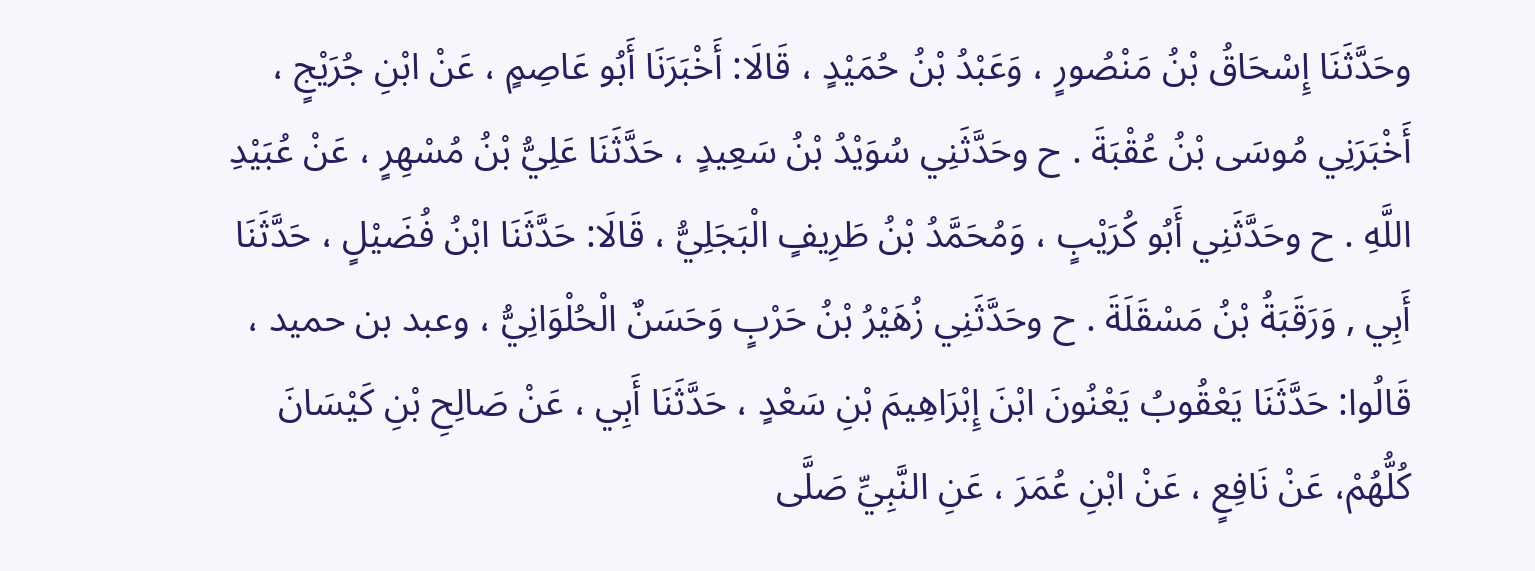وحَدَّثَنَا إِسْحَاقُ بْنُ مَنْصُورٍ ، وَعَبْدُ بْنُ حُمَيْدٍ ، قَالَا: أَخْبَرَنَا أَبُو عَاصِمٍ ، عَنْ ابْنِ جُرَيْجٍ ، أَخْبَرَنِي مُوسَى بْنُ عُقْبَةَ . ح وحَدَّثَنِي سُوَيْدُ بْنُ سَعِيدٍ ، حَدَّثَنَا عَلِيُّ بْنُ مُسْهِرٍ ، عَنْ عُبَيْدِ اللَّهِ . ح وحَدَّثَنِي أَبُو كُرَيْبٍ ، وَمُحَمَّدُ بْنُ طَرِيفٍ الْبَجَلِيُّ ، قَالَا: حَدَّثَنَا ابْنُ فُضَيْلٍ ، حَدَّثَنَا أَبِي , وَرَقَبَةُ بْنُ مَسْقَلَةَ . ح وحَدَّثَنِي زُهَيْرُ بْنُ حَرْبٍ وَحَسَنٌ الْحُلْوَانِيُّ ، وعبد بن حميد ، قَالُوا: حَدَّثَنَا يَعْقُوبُ يَعْنُونَ ابْنَ إِبْرَاهِيمَ بْنِ سَعْدٍ ، حَدَّثَنَا أَبِي ، عَنْ صَالِحِ بْنِ كَيْسَانَ كُلُّهُمْ، عَنْ نَافِعٍ ، عَنْ ابْنِ عُمَرَ ، عَنِ النَّبِيِّ صَلَّى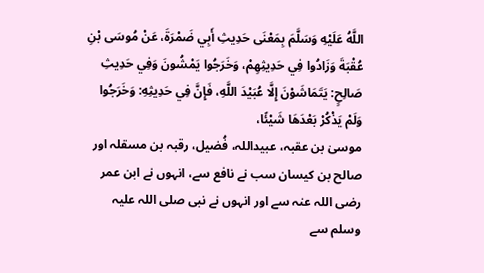اللَّهُ عَلَيْهِ وَسَلَّمَ بِمَعْنَى حَدِيثِ أَبِي ضَمْرَةَ، عَنْ مُوسَى بْنِ عُقْبَةَ وَزَادُوا فِي حَدِيثِهِمْ، وَخَرَجُوا يَمْشُونَ وَفِي حَدِيثِ صَالِحٍ: يَتَمَاشَوْنَ إِلَّا عُبَيْدَ اللَّهِ، فَإِنَّ فِي حَدِيثِهِ: وَخَرَجُوا وَلَمْ يَذْكُرْ بَعْدَهَا شَيْئًا،
موسیٰ بن عقبہ، عبیداللہ، فُضیل، رقبہ بن مسقلہ اور صالح بن کیسان سب نے نافع سے، انہوں نے ابن عمر رضی اللہ عنہ سے اور انہوں نے نبی صلی اللہ علیہ وسلم سے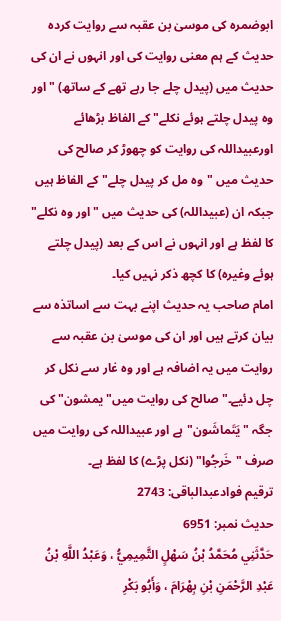ابوضمرہ کی موسیٰ بن عقبہ سے روایت کردہ حدیث کے ہم معنی روایت کی اور انہوں نے ان کی حدیث میں (پیدل چلے جا رہے تھے کے ساتھ) "اور وہ پیدل چلتے ہوئے نکلے" کے الفاظ بڑھائے اورعبیداللہ کی روایت کو چھوڑ کر صالح کی حدیث میں "وہ مل کر پیدل چلے" کے الفاظ ہیں جبکہ ان (عبیداللہ) کی حدیث میں "اور وہ نکلے" کا لفظ ہے اور انہوں نے اس کے بعد (پیدل چلتے ہوئے وغیرہ) کا کچھ ذکر نہیں کیا۔
امام صاحب یہ حدیث اپنے بہت سے اساتذہ سے بیان کرتے ہیں اور ان کی موسیٰ بن عقبہ سے روایت میں یہ اضافہ ہے اور وہ غار سے نکل کر چل دئیے۔" صالح کی روایت میں"يمشون" کی جگہ "يَتَماشَون"ہے اور عبیداللہ کی روایت میں صرف "خَرجُوا" (نکل پڑے) کا لفظ ہے۔
ترقیم فوادعبدالباقی: 2743
حدیث نمبر: 6951
حَدَّثَنِي مُحَمَّدُ بْنُ سَهْلٍ التَّمِيمِيُّ ، وَعَبْدُ اللَّهِ بْنُ عَبْدِ الرَّحْمَنِ بْنِ بِهْرَامَ ، وَأَبُو بَكْرِ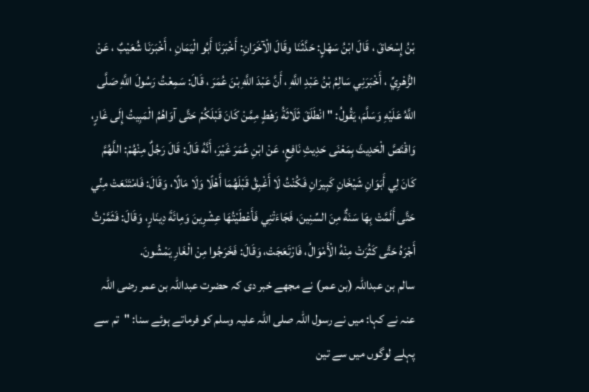بْنُ إِسْحَاقَ ، قَالَ ابْنُ سَهْلٍ: حَدَّثَنَا وقَالَ الْآخَرَانِ: أَخْبَرَنَا أَبُو الْيَمَانِ ، أَخْبَرَنَا شُعَيْبٌ ، عَنْ الزُّهْرِيِّ ، أَخْبَرَنِي سَالِمُ بْنُ عَبْدِ اللَّهِ ، أَنَّ عَبْدَ اللَّهِ بْنَ عُمَرَ ، قَالَ: سَمِعْتُ رَسُولَ اللَّهِ صَلَّى اللَّهُ عَلَيْهِ وَسَلَّمَ، يَقُولُ: " انْطَلَقَ ثَلَاثَةُ رَهْطٍ مِمَّنْ كَانَ قَبْلَكُمْ حَتَّى آوَاهُمُ الْمَبِيتُ إِلَى غَارٍ، وَاقْتَصَّ الْحَدِيثَ بِمَعْنَى حَدِيثِ نَافِعٍ، عَنْ ابْنِ عُمَرَ غَيْرَ، أَنَّهُ قَالَ: قَالَ رَجُلٌ مِنْهُمْ: اللَّهُمَّ كَانَ لِي أَبَوَانِ شَيْخَانِ كَبِيرَانِ فَكُنْتُ لَا أَغْبِقُ قَبْلَهُمَا أَهْلًا وَلَا مَالًا، وَقَالَ: فَامْتَنَعَتْ مِنِّي حَتَّى أَلَمَّتْ بِهَا سَنَةٌ مِنَ السِّنِينَ، فَجَاءَتْنِي فَأَعْطَيْتُهَا عِشْرِينَ وَمِائَةَ دِينَارٍ، وَقَالَ: فَثَمَّرْتُ أَجْرَهُ حَتَّى كَثُرَتْ مِنْهُ الْأَمْوَالُ، فَارْتَعَجَتْ، وَقَالَ: فَخَرَجُوا مِنْ الْغَارِ يَمْشُونَ.
سالم بن عبداللہ (بن عمر) نے مجھے خبر دی کہ حضرت عبداللہ بن عمر رضی اللہ عنہ نے کہا: میں نے رسول اللہ صلی اللہ علیہ وسلم کو فرماتے ہوئے سنا: "تم سے پہلے لوگوں میں سے تین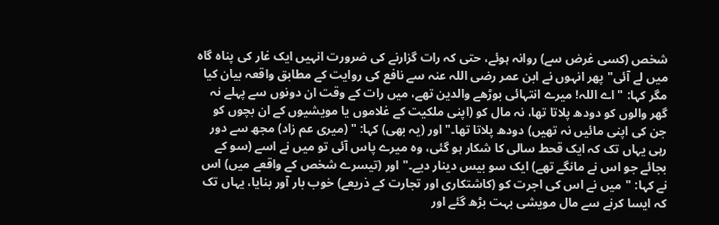شخص (کسی غرض سے) روانہ ہوئے، حتی کہ رات گزارنے کی ضرورت انہیں ایک غار کی پناہ گاہ میں لے آئی" پھر انہوں نے ابن عمر رضی اللہ عنہ سے نافع کی روایت کے مطابق واقعہ بیان کیا مگر کہا: "اے اللہ! میرے انتہائی بوڑھے والدین تھے، میں رات کے وقت ان دونوں سے پہلے نہ گھر والوں کو دودھ پلاتا تھا، نہ مال کو (اپنی ملکیت کے غلاموں یا مویشیوں کے ان بچوں کو جن کی اپنی مائیں نہ تھیں) دودھ پلاتا تھا۔" اور (یہ بھی) کہا: " (میری عم زاد) مجھ سے دور رہی یہاں تک کہ ایک قحط سالی کا شکار ہو گئی، وہ میرے پاس آئی تو میں نے اسے (سو کے بجائے جو اس نے مانگے تھے) ایک سو بیس دینار دیے۔" اور (تیسرے شخص کے واقعے میں) اس نے کہا: "میں نے اس کی اجرت کو (کاشتکاری اور تجارت کے ذریعے) خوب بار آور بنایا، یہاں تک کہ ایسا کرنے سے مال مویشی بہت بڑھ گئے اور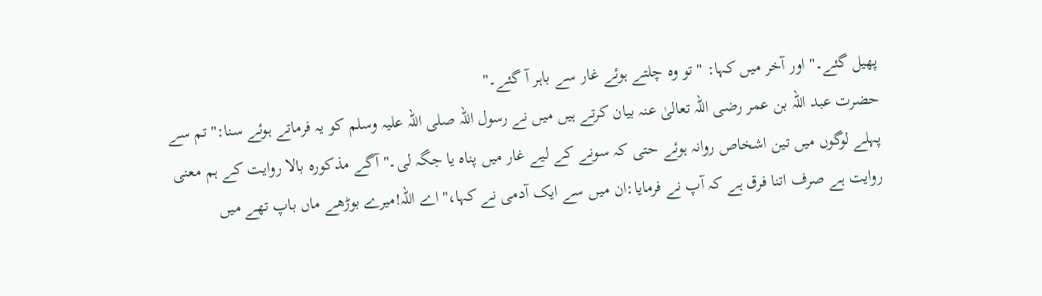پھیل گئے۔" اور آخر میں کہا: "تو وہ چلتے ہوئے غار سے باہر آ گئے۔"
حضرت عبد اللہ بن عمر رضی اللہ تعالیٰ عنہ بیان کرتے ہیں میں نے رسول اللہ صلی اللہ علیہ وسلم کو یہ فرماتے ہوئے سنا:" تم سے پہلے لوگوں میں تین اشخاص روانہ ہوئے حتی کہ سونے کے لیے غار میں پناہ یا جگہ لی۔"آگے مذکورہ بالا روایت کے ہم معنی روایت ہے صرف اتنا فرق ہے کہ آپ نے فرمایا:ان میں سے ایک آدمی نے کہا،"اے اللہ!میرے بوڑھے ماں باپ تھے میں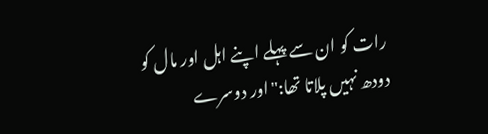رات کو ان سے پہلے اپنے اہل اور مال کو دودھ نہیں پلاتا تھا:"اور دوسرے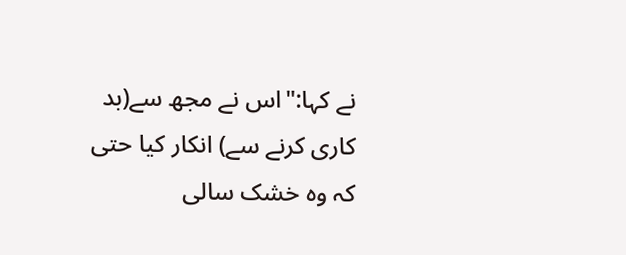نے کہا:"اس نے مجھ سے(بد کاری کرنے سے) انکار کیا حتی کہ وہ خشک سالی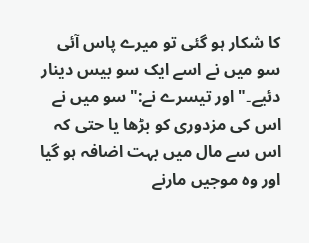کا شکار ہو گئی تو میرے پاس آئی سو میں نے اسے ایک سو بیس دینار دئیے۔"اور تیسرے نے:"سو میں نے اس کی مزدوری کو بڑھا یا حتی کہ اس سے مال میں بہت اضافہ ہو گیا اور وہ موجیں مارنے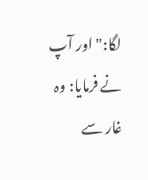لگا:"اور آپ نے فرمایا: وہ غار سے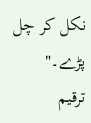نکل کر چل پڑے۔"
ترقیم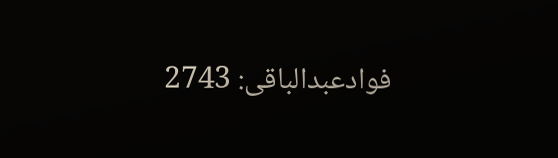فوادعبدالباقی: 2743